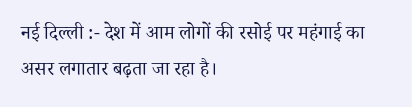नई दिल्ली :- देश में आम लोगों की रसोई पर महंगाई का असर लगातार बढ़ता जा रहा है।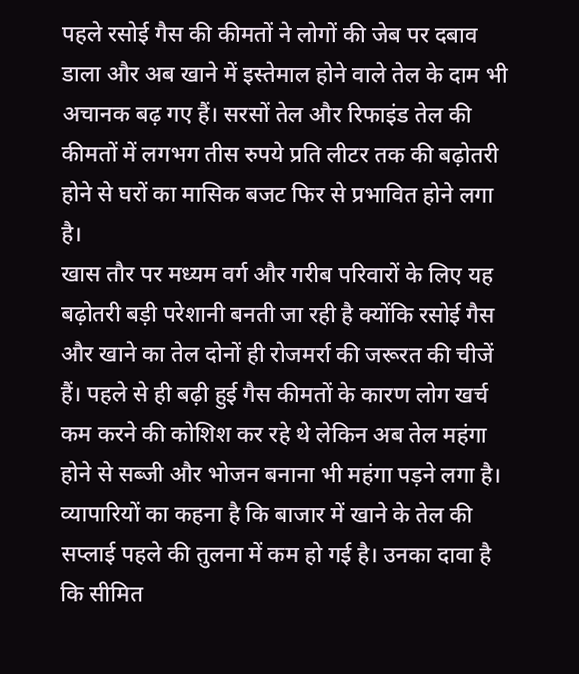पहले रसोई गैस की कीमतों ने लोगों की जेब पर दबाव डाला और अब खाने में इस्तेमाल होने वाले तेल के दाम भी अचानक बढ़ गए हैं। सरसों तेल और रिफाइंड तेल की कीमतों में लगभग तीस रुपये प्रति लीटर तक की बढ़ोतरी होने से घरों का मासिक बजट फिर से प्रभावित होने लगा है।
खास तौर पर मध्यम वर्ग और गरीब परिवारों के लिए यह बढ़ोतरी बड़ी परेशानी बनती जा रही है क्योंकि रसोई गैस और खाने का तेल दोनों ही रोजमर्रा की जरूरत की चीजें हैं। पहले से ही बढ़ी हुई गैस कीमतों के कारण लोग खर्च कम करने की कोशिश कर रहे थे लेकिन अब तेल महंगा होने से सब्जी और भोजन बनाना भी महंगा पड़ने लगा है।
व्यापारियों का कहना है कि बाजार में खाने के तेल की सप्लाई पहले की तुलना में कम हो गई है। उनका दावा है कि सीमित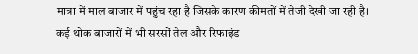मात्रा में माल बाजार में पहुंच रहा है जिसके कारण कीमतों में तेजी देखी जा रही है। कई थोक बाजारों में भी सरसों तेल और रिफाइंड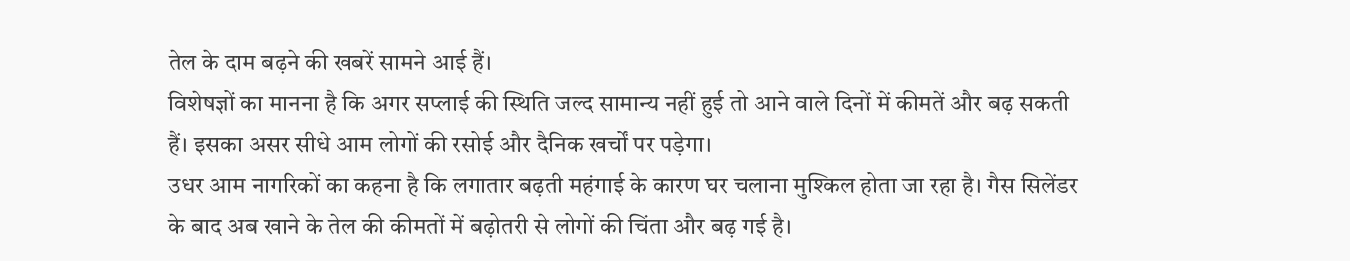तेल के दाम बढ़ने की खबरें सामने आई हैं।
विशेषज्ञों का मानना है कि अगर सप्लाई की स्थिति जल्द सामान्य नहीं हुई तो आने वाले दिनों में कीमतें और बढ़ सकती हैं। इसका असर सीधे आम लोगों की रसोई और दैनिक खर्चों पर पड़ेगा।
उधर आम नागरिकों का कहना है कि लगातार बढ़ती महंगाई के कारण घर चलाना मुश्किल होता जा रहा है। गैस सिलेंडर के बाद अब खाने के तेल की कीमतों में बढ़ोतरी से लोगों की चिंता और बढ़ गई है।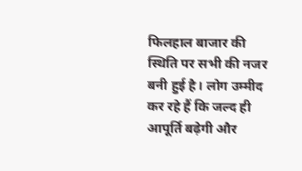फिलहाल बाजार की स्थिति पर सभी की नजर बनी हुई है। लोग उम्मीद कर रहे हैं कि जल्द ही आपूर्ति बढ़ेगी और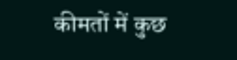कीमतों में कुछ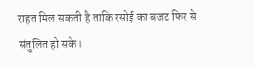राहत मिल सकती है ताकि रसोई का बजट फिर से संतुलित हो सके।